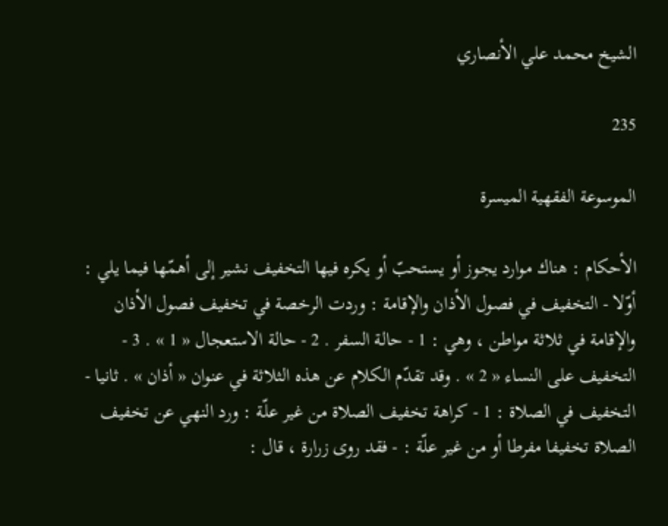الشيخ محمد علي الأنصاري

235

الموسوعة الفقهية الميسرة

الأحكام : هناك موارد يجوز أو يستحبّ أو يكره فيها التخفيف نشير إلى أهمّها فيما يلي : أوّلا - التخفيف في فصول الأذان والإقامة : وردت الرخصة في تخفيف فصول الأذان والإقامة في ثلاثة مواطن ، وهي : 1 - حالة السفر . 2 - حالة الاستعجال « 1 » . 3 - التخفيف على النساء « 2 » . وقد تقدّم الكلام عن هذه الثلاثة في عنوان « أذان » . ثانيا - التخفيف في الصلاة : 1 - كراهة تخفيف الصلاة من غير علّة : ورد النهي عن تخفيف الصلاة تخفيفا مفرطا أو من غير علّة : - فقد روى زرارة ، قال :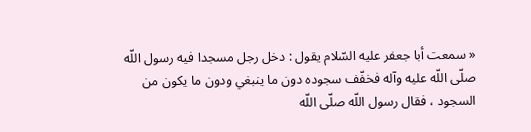« سمعت أبا جعفر عليه السّلام يقول : دخل رجل مسجدا فيه رسول اللّه صلّى اللّه عليه وآله فخفّف سجوده دون ما ينبغي ودون ما يكون من السجود ، فقال رسول اللّه صلّى اللّه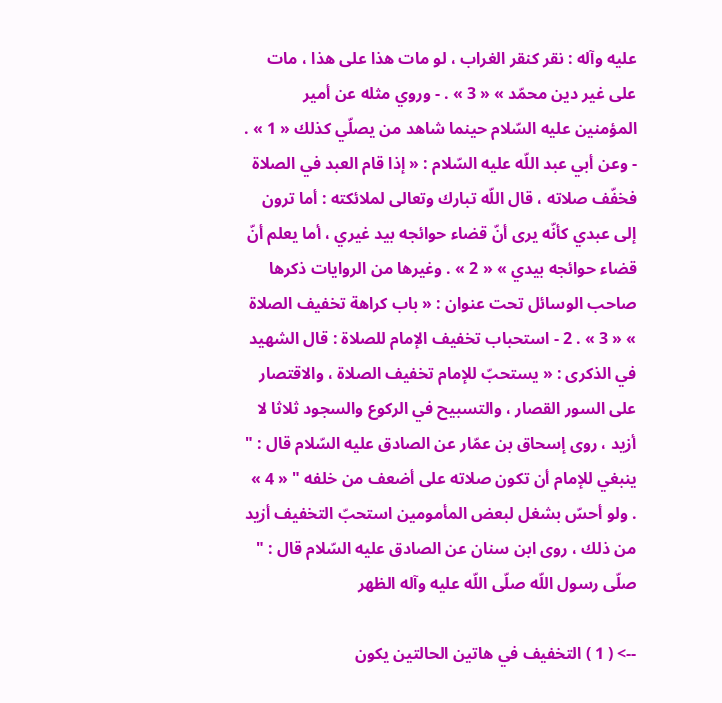عليه وآله : نقر كنقر الغراب ، لو مات هذا على هذا ، مات على غير دين محمّد » « 3 » . - وروي مثله عن أمير المؤمنين عليه السّلام حينما شاهد من يصلّي كذلك « 1 » . - وعن أبي عبد اللّه عليه السّلام : « إذا قام العبد في الصلاة فخفّف صلاته ، قال اللّه تبارك وتعالى لملائكته : أما ترون إلى عبدي كأنّه يرى أنّ قضاء حوائجه بيد غيري ، أما يعلم أنّ قضاء حوائجه بيدي » « 2 » . وغيرها من الروايات ذكرها صاحب الوسائل تحت عنوان : « باب كراهة تخفيف الصلاة » « 3 » . 2 - استحباب تخفيف الإمام للصلاة : قال الشهيد في الذكرى : « يستحبّ للإمام تخفيف الصلاة ، والاقتصار على السور القصار ، والتسبيح في الركوع والسجود ثلاثا لا أزيد ، روى إسحاق بن عمّار عن الصادق عليه السّلام قال : " ينبغي للإمام أن تكون صلاته على أضعف من خلفه " « 4 » . ولو أحسّ بشغل لبعض المأمومين استحبّ التخفيف أزيد من ذلك ، روى ابن سنان عن الصادق عليه السّلام قال : " صلّى رسول اللّه صلّى اللّه عليه وآله الظهر

--> ( 1 ) التخفيف في هاتين الحالتين يكون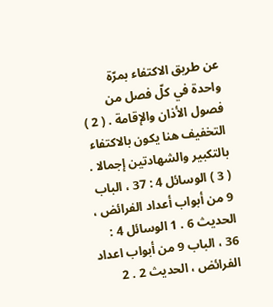عن طريق الاكتفاء بمرّة واحدة في كلّ فصل من فصول الأذان والإقامة . ( 2 ) التخفيف هنا يكون بالاكتفاء بالتكبير والشهادتين إجمالا . ( 3 ) الوسائل 4 : 37 ، الباب 9 من أبواب أعداد الفرائض ، الحديث 6 . 1 الوسائل 4 : 36 ، الباب 9 من أبواب اعداد الفرائض ، الحديث 2 . 2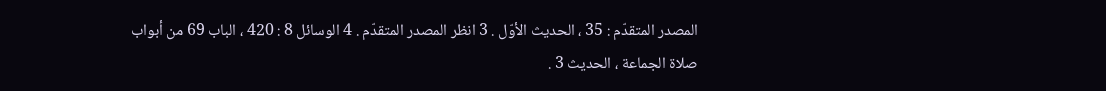المصدر المتقدّم : 35 ، الحديث الأوّل . 3 انظر المصدر المتقدّم . 4 الوسائل 8 : 420 ، الباب 69 من أبواب صلاة الجماعة ، الحديث 3 .